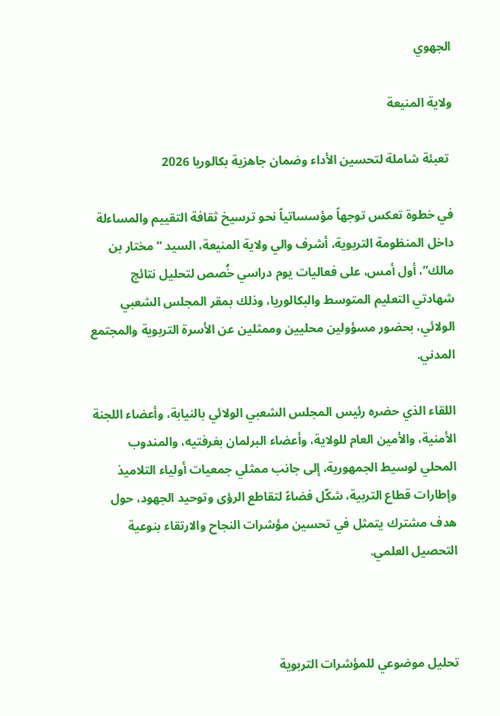الجهوي

ولاية المنيعة

 تعبئة شاملة لتحسين الأداء وضمان جاهزية بكالوريا 2026

في خطوة تعكس توجهاً مؤسساتياً نحو ترسيخ ثقافة التقييم والمساءلة داخل المنظومة التربوية، أشرف والي ولاية المنيعة، السيد “مختار بن مالك”، أول أمس، على فعاليات يوم دراسي خُصص لتحليل نتائج شهادتي التعليم المتوسط والبكالوريا، وذلك بمقر المجلس الشعبي الولائي، بحضور مسؤولين محليين وممثلين عن الأسرة التربوية والمجتمع المدني.

اللقاء الذي حضره رئيس المجلس الشعبي الولائي بالنيابة، وأعضاء اللجنة الأمنية، والأمين العام للولاية، وأعضاء البرلمان بغرفتيه، والمندوب المحلي لوسيط الجمهورية، إلى جانب ممثلي جمعيات أولياء التلاميذ وإطارات قطاع التربية، شكّل فضاءً لتقاطع الرؤى وتوحيد الجهود، حول هدف مشترك يتمثل في تحسين مؤشرات النجاح والارتقاء بنوعية التحصيل العلمي.



تحليل موضوعي للمؤشرات التربوية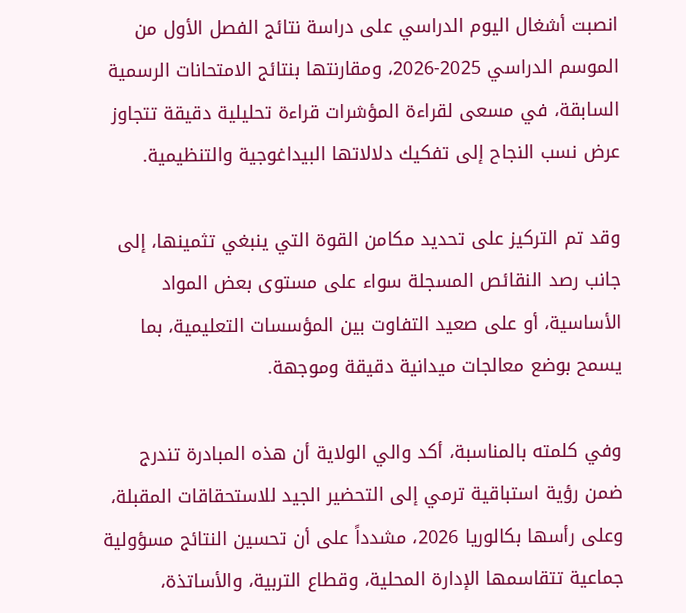انصبت أشغال اليوم الدراسي على دراسة نتائج الفصل الأول من الموسم الدراسي 2025-2026، ومقارنتها بنتائج الامتحانات الرسمية السابقة، في مسعى لقراءة المؤشرات قراءة تحليلية دقيقة تتجاوز عرض نسب النجاح إلى تفكيك دلالاتها البيداغوجية والتنظيمية.

وقد تم التركيز على تحديد مكامن القوة التي ينبغي تثمينها، إلى جانب رصد النقائص المسجلة سواء على مستوى بعض المواد الأساسية، أو على صعيد التفاوت بين المؤسسات التعليمية، بما يسمح بوضع معالجات ميدانية دقيقة وموجهة.

وفي كلمته بالمناسبة، أكد والي الولاية أن هذه المبادرة تندرج ضمن رؤية استباقية ترمي إلى التحضير الجيد للاستحقاقات المقبلة، وعلى رأسها بكالوريا 2026، مشدداً على أن تحسين النتائج مسؤولية جماعية تتقاسمها الإدارة المحلية، وقطاع التربية، والأساتذة،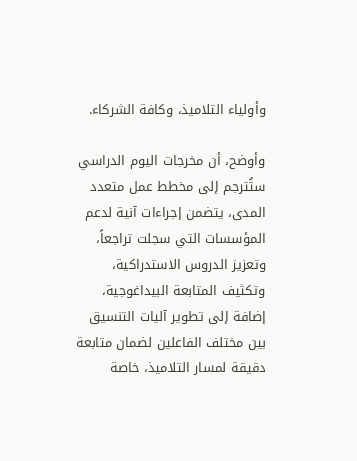وأولياء التلاميذ، وكافة الشركاء.

وأوضح، أن مخرجات اليوم الدراسي ستُترجم إلى مخطط عمل متعدد المدى، يتضمن إجراءات آنية لدعم المؤسسات التي سجلت تراجعاً، وتعزيز الدروس الاستدراكية، وتكثيف المتابعة البيداغوجية، إضافة إلى تطوير آليات التنسيق بين مختلف الفاعلين لضمان متابعة دقيقة لمسار التلاميذ، خاصة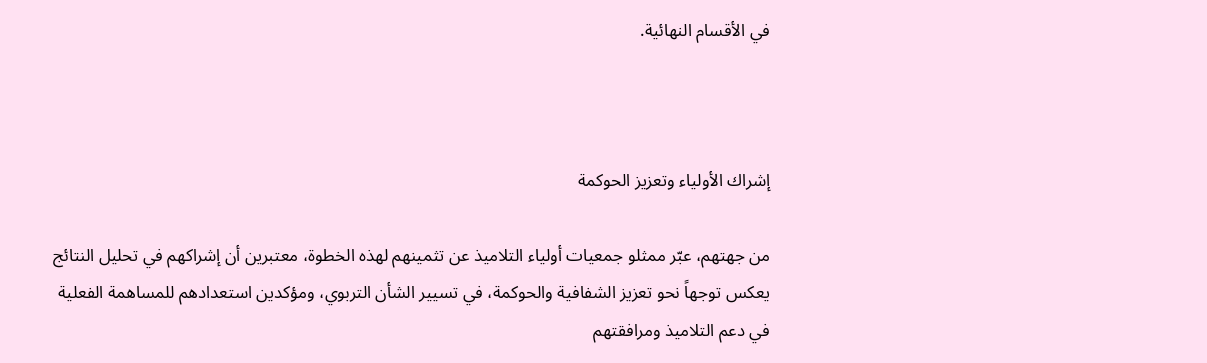في الأقسام النهائية.



إشراك الأولياء وتعزيز الحوكمة

من جهتهم، عبّر ممثلو جمعيات أولياء التلاميذ عن تثمينهم لهذه الخطوة، معتبرين أن إشراكهم في تحليل النتائج يعكس توجهاً نحو تعزيز الشفافية والحوكمة، في تسيير الشأن التربوي، ومؤكدين استعدادهم للمساهمة الفعلية في دعم التلاميذ ومرافقتهم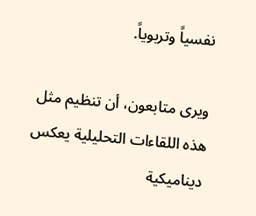نفسياً وتربوياً.

ويرى متابعون، أن تنظيم مثل هذه اللقاءات التحليلية يعكس ديناميكية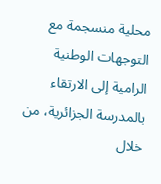محلية منسجمة مع التوجهات الوطنية الرامية إلى الارتقاء بالمدرسة الجزائرية، من خلال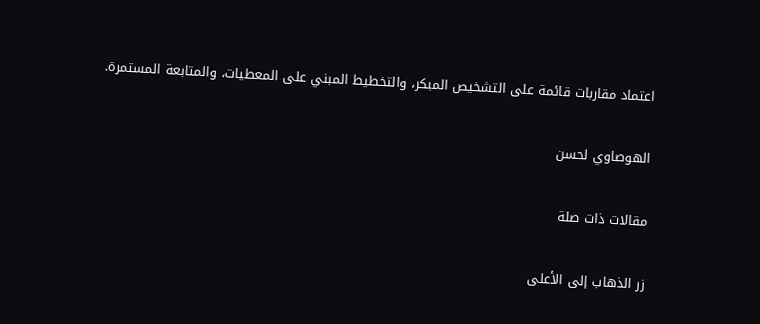اعتماد مقاربات قائمة على التشخيص المبكر، والتخطيط المبني على المعطيات، والمتابعة المستمرة.

الهوصاوي لحسن

مقالات ذات صلة

زر الذهاب إلى الأعلى